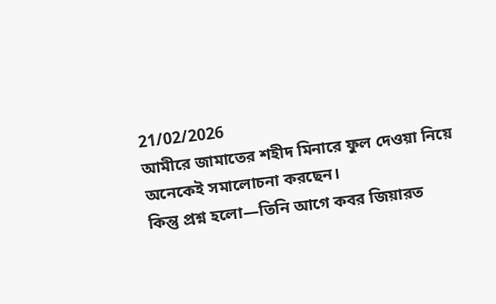21/02/2026
আমীরে জামাতের শহীদ মিনারে ফুল দেওয়া নিয়ে অনেকেই সমালোচনা করছেন।
কিন্তু প্রশ্ন হলো—তিনি আগে কবর জিয়ারত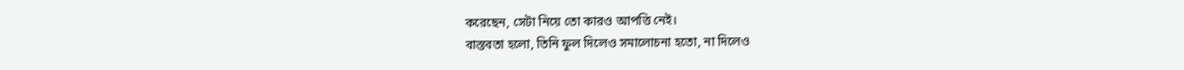করেছেন, সেটা নিয়ে তো কারও আপত্তি নেই।
বাস্তবতা হলো, তিনি ফুল দিলেও সমালোচনা হতো, না দিলেও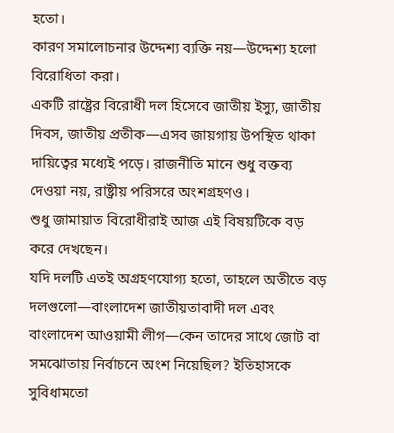হতো।
কারণ সমালোচনার উদ্দেশ্য ব্যক্তি নয়—উদ্দেশ্য হলো বিরোধিতা করা।
একটি রাষ্ট্রের বিরোধী দল হিসেবে জাতীয় ইস্যু, জাতীয় দিবস, জাতীয় প্রতীক—এসব জায়গায় উপস্থিত থাকা দায়িত্বের মধ্যেই পড়ে। রাজনীতি মানে শুধু বক্তব্য দেওয়া নয়, রাষ্ট্রীয় পরিসরে অংশগ্রহণও।
শুধু জামায়াত বিরোধীরাই আজ এই বিষয়টিকে বড় করে দেখছেন।
যদি দলটি এতই অগ্রহণযোগ্য হতো, তাহলে অতীতে বড় দলগুলো—বাংলাদেশ জাতীয়তাবাদী দল এবং বাংলাদেশ আওয়ামী লীগ—কেন তাদের সাথে জোট বা সমঝোতায় নির্বাচনে অংশ নিয়েছিল? ইতিহাসকে সুবিধামতো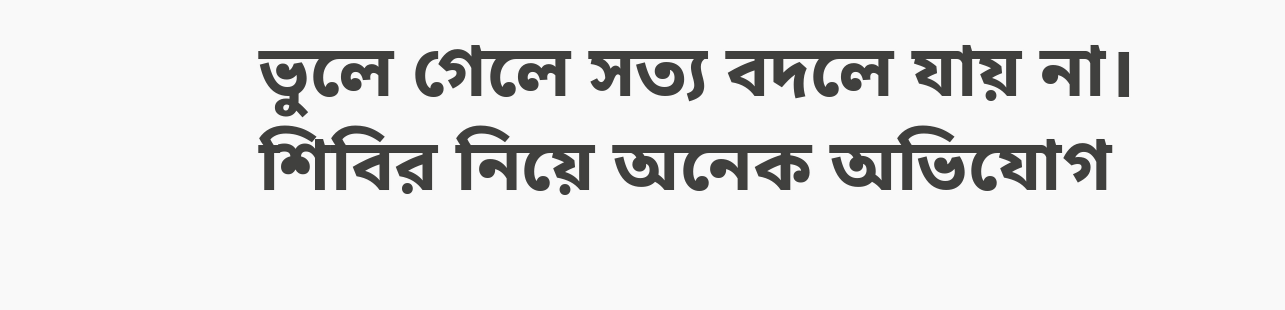ভুলে গেলে সত্য বদলে যায় না।
শিবির নিয়ে অনেক অভিযোগ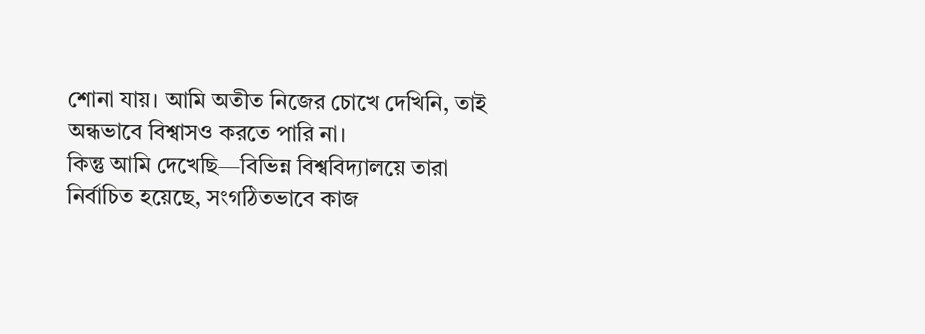শোনা যায়। আমি অতীত নিজের চোখে দেখিনি, তাই অন্ধভাবে বিশ্বাসও করতে পারি না।
কিন্তু আমি দেখেছি—বিভিন্ন বিশ্ববিদ্যালয়ে তারা নির্বাচিত হয়েছে, সংগঠিতভাবে কাজ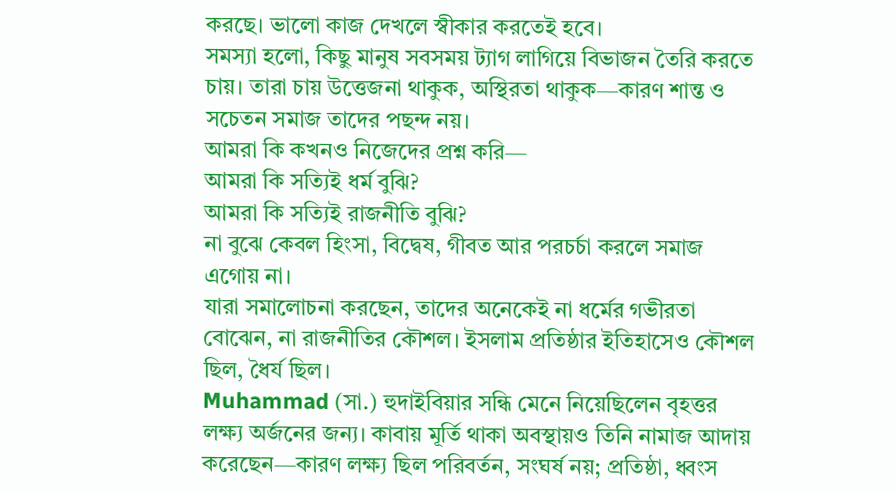করছে। ভালো কাজ দেখলে স্বীকার করতেই হবে।
সমস্যা হলো, কিছু মানুষ সবসময় ট্যাগ লাগিয়ে বিভাজন তৈরি করতে চায়। তারা চায় উত্তেজনা থাকুক, অস্থিরতা থাকুক—কারণ শান্ত ও সচেতন সমাজ তাদের পছন্দ নয়।
আমরা কি কখনও নিজেদের প্রশ্ন করি—
আমরা কি সত্যিই ধর্ম বুঝি?
আমরা কি সত্যিই রাজনীতি বুঝি?
না বুঝে কেবল হিংসা, বিদ্বেষ, গীবত আর পরচর্চা করলে সমাজ এগোয় না।
যারা সমালোচনা করছেন, তাদের অনেকেই না ধর্মের গভীরতা বোঝেন, না রাজনীতির কৌশল। ইসলাম প্রতিষ্ঠার ইতিহাসেও কৌশল ছিল, ধৈর্য ছিল।
Muhammad (সা.) হুদাইবিয়ার সন্ধি মেনে নিয়েছিলেন বৃহত্তর লক্ষ্য অর্জনের জন্য। কাবায় মূর্তি থাকা অবস্থায়ও তিনি নামাজ আদায় করেছেন—কারণ লক্ষ্য ছিল পরিবর্তন, সংঘর্ষ নয়; প্রতিষ্ঠা, ধ্বংস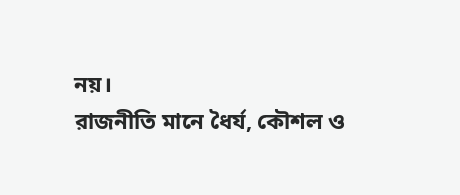নয়।
রাজনীতি মানে ধৈর্য, কৌশল ও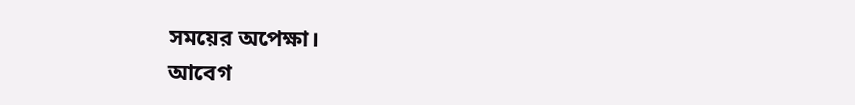সময়ের অপেক্ষা।
আবেগ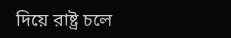দিয়ে রাষ্ট্র চলে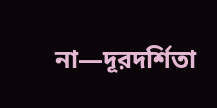না—দূরদর্শিতা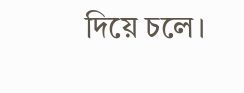দিয়ে চলে।